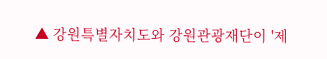▲ 강원특별자치도와 강원관광재단이 '제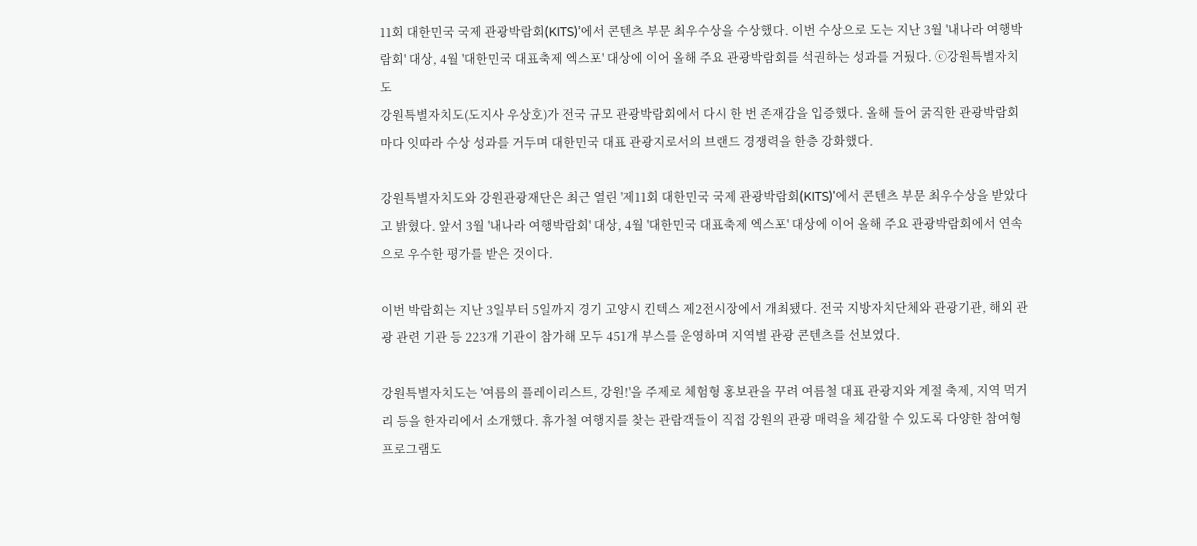11회 대한민국 국제 관광박람회(KITS)’에서 콘텐츠 부문 최우수상을 수상했다. 이번 수상으로 도는 지난 3월 '내나라 여행박람회' 대상, 4월 '대한민국 대표축제 엑스포' 대상에 이어 올해 주요 관광박람회를 석권하는 성과를 거뒀다. ⓒ강원특별자치도
강원특별자치도(도지사 우상호)가 전국 규모 관광박람회에서 다시 한 번 존재감을 입증했다. 올해 들어 굵직한 관광박람회마다 잇따라 수상 성과를 거두며 대한민국 대표 관광지로서의 브랜드 경쟁력을 한층 강화했다.

강원특별자치도와 강원관광재단은 최근 열린 '제11회 대한민국 국제 관광박람회(KITS)'에서 콘텐츠 부문 최우수상을 받았다고 밝혔다. 앞서 3월 '내나라 여행박람회' 대상, 4월 '대한민국 대표축제 엑스포' 대상에 이어 올해 주요 관광박람회에서 연속으로 우수한 평가를 받은 것이다.

이번 박람회는 지난 3일부터 5일까지 경기 고양시 킨텍스 제2전시장에서 개최됐다. 전국 지방자치단체와 관광기관, 해외 관광 관련 기관 등 223개 기관이 참가해 모두 451개 부스를 운영하며 지역별 관광 콘텐츠를 선보였다.

강원특별자치도는 '여름의 플레이리스트, 강원!'을 주제로 체험형 홍보관을 꾸려 여름철 대표 관광지와 계절 축제, 지역 먹거리 등을 한자리에서 소개했다. 휴가철 여행지를 찾는 관람객들이 직접 강원의 관광 매력을 체감할 수 있도록 다양한 참여형 프로그램도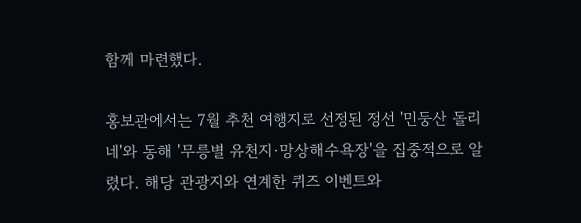함께 마련했다.

홍보관에서는 7월 추천 여행지로 선정된 정선 '민둥산 돌리네'와 동해 '무릉별 유천지·망상해수욕장'을 집중적으로 알렸다. 해당 관광지와 연계한 퀴즈 이벤트와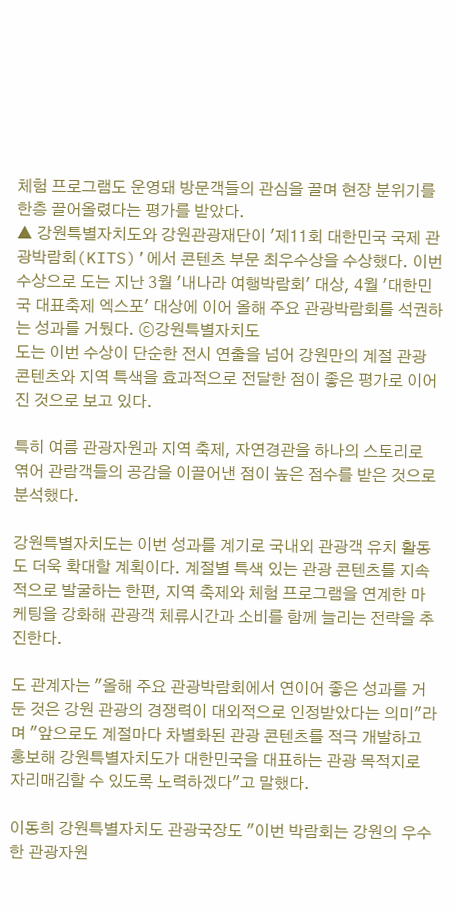체험 프로그램도 운영돼 방문객들의 관심을 끌며 현장 분위기를 한층 끌어올렸다는 평가를 받았다.
▲ 강원특별자치도와 강원관광재단이 '제11회 대한민국 국제 관광박람회(KITS)’에서 콘텐츠 부문 최우수상을 수상했다. 이번 수상으로 도는 지난 3월 '내나라 여행박람회' 대상, 4월 '대한민국 대표축제 엑스포' 대상에 이어 올해 주요 관광박람회를 석권하는 성과를 거뒀다. ⓒ강원특별자치도
도는 이번 수상이 단순한 전시 연출을 넘어 강원만의 계절 관광 콘텐츠와 지역 특색을 효과적으로 전달한 점이 좋은 평가로 이어진 것으로 보고 있다.

특히 여름 관광자원과 지역 축제, 자연경관을 하나의 스토리로 엮어 관람객들의 공감을 이끌어낸 점이 높은 점수를 받은 것으로 분석했다.

강원특별자치도는 이번 성과를 계기로 국내외 관광객 유치 활동도 더욱 확대할 계획이다. 계절별 특색 있는 관광 콘텐츠를 지속적으로 발굴하는 한편, 지역 축제와 체험 프로그램을 연계한 마케팅을 강화해 관광객 체류시간과 소비를 함께 늘리는 전략을 추진한다.

도 관계자는 "올해 주요 관광박람회에서 연이어 좋은 성과를 거둔 것은 강원 관광의 경쟁력이 대외적으로 인정받았다는 의미"라며 "앞으로도 계절마다 차별화된 관광 콘텐츠를 적극 개발하고 홍보해 강원특별자치도가 대한민국을 대표하는 관광 목적지로 자리매김할 수 있도록 노력하겠다"고 말했다.

이동희 강원특별자치도 관광국장도 "이번 박람회는 강원의 우수한 관광자원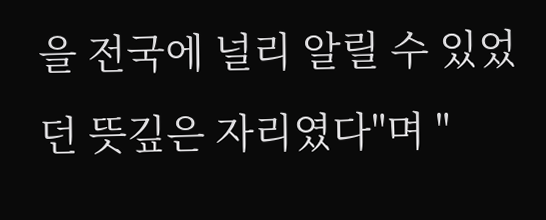을 전국에 널리 알릴 수 있었던 뜻깊은 자리였다"며 "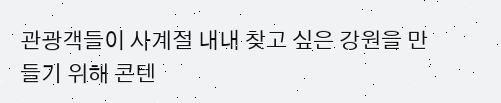관광객들이 사계절 내내 찾고 싶은 강원을 만들기 위해 콘텐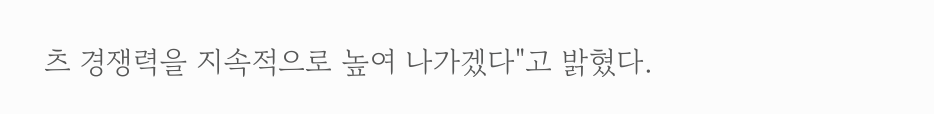츠 경쟁력을 지속적으로 높여 나가겠다"고 밝혔다.